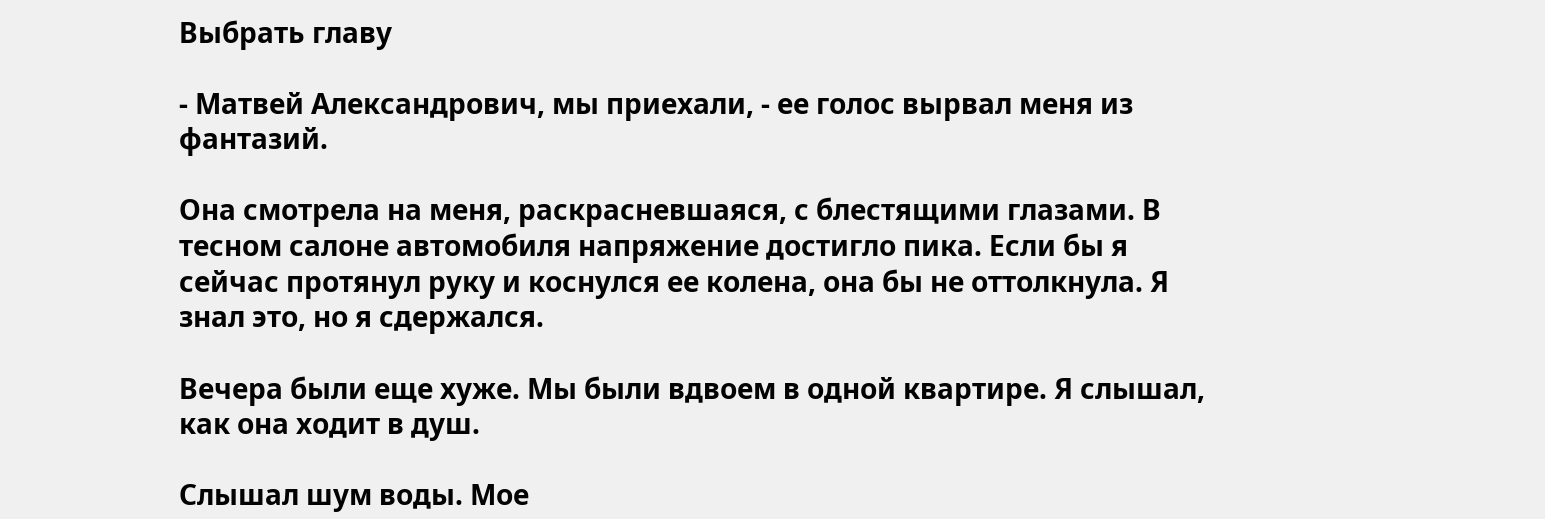Выбрать главу

- Матвей Александрович, мы приехали, - ее голос вырвал меня из фантазий.

Она смотрела на меня, раскрасневшаяся, с блестящими глазами. В тесном салоне автомобиля напряжение достигло пика. Если бы я сейчас протянул руку и коснулся ее колена, она бы не оттолкнула. Я знал это, но я сдержался.

Вечера были еще хуже. Мы были вдвоем в одной квартире. Я слышал, как она ходит в душ.

Слышал шум воды. Мое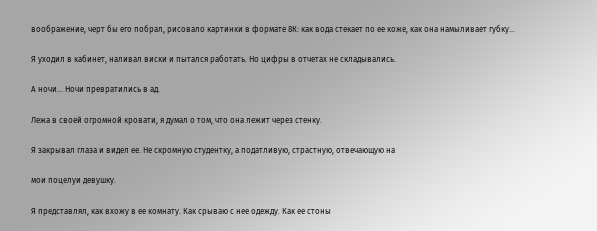воображение, черт бы его побрал, рисовало картинки в формате 8К: как вода стекает по ее коже, как она намыливает губку...

Я уходил в кабинет, наливал виски и пытался работать. Но цифры в отчетах не складывались.

А ночи... Ночи превратились в ад.

Лежа в своей огромной кровати, я думал о том, что она лежит через стенку.

Я закрывал глаза и видел ее. Не скромную студентку, а податливую, страстную, отвечающую на

мои поцелуи девушку.

Я представлял, как вхожу в ее комнату. Как срываю с нее одежду. Как ее стоны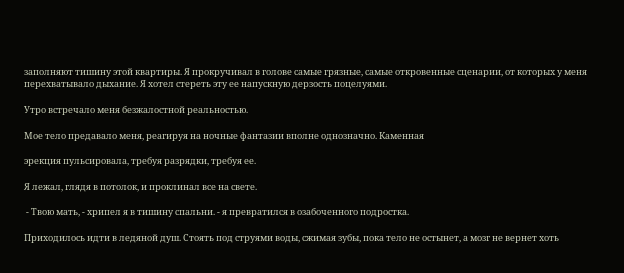заполняют тишину этой квартиры. Я прокручивал в голове самые грязные, самые откровенные сценарии, от которых у меня перехватывало дыхание. Я хотел стереть эту ее напускную дерзость поцелуями.

Утро встречало меня безжалостной реальностью.

Мое тело предавало меня, реагируя на ночные фантазии вполне однозначно. Каменная

эрекция пульсировала, требуя разрядки, требуя ее.

Я лежал, глядя в потолок, и проклинал все на свете.

 - Твою мать, - хрипел я в тишину спальни. - я превратился в озабоченного подростка.

Приходилось идти в ледяной душ. Стоять под струями воды, сжимая зубы, пока тело не остынет, а мозг не вернет хоть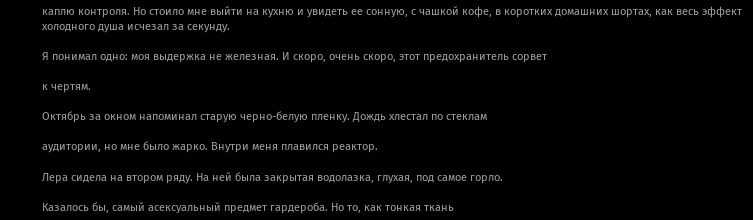каплю контроля. Но стоило мне выйти на кухню и увидеть ее сонную, с чашкой кофе, в коротких домашних шортах, как весь эффект холодного душа исчезал за секунду.

Я понимал одно: моя выдержка не железная. И скоро, очень скоро, этот предохранитель сорвет

к чертям.

Октябрь за окном напоминал старую черно-белую пленку. Дождь хлестал по стеклам

аудитории, но мне было жарко. Внутри меня плавился реактор.

Лера сидела на втором ряду. На ней была закрытая водолазка, глухая, под самое горло.

Казалось бы, самый асексуальный предмет гардероба. Но то, как тонкая ткань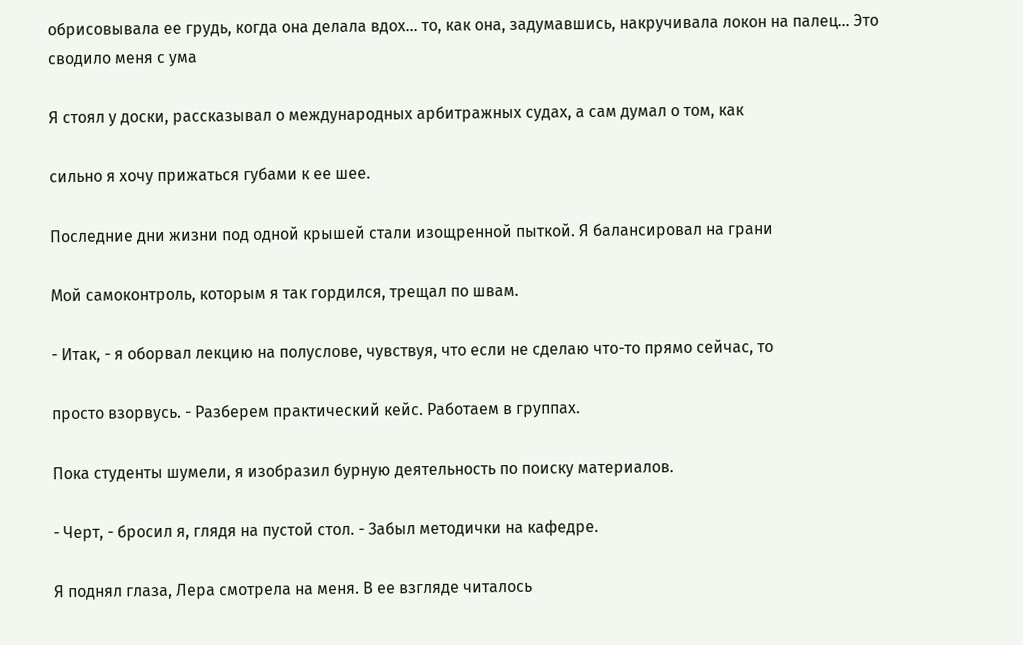обрисовывала ее грудь, когда она делала вдох... то, как она, задумавшись, накручивала локон на палец... Это сводило меня с ума

Я стоял у доски, рассказывал о международных арбитражных судах, а сам думал о том, как

сильно я хочу прижаться губами к ее шее.

Последние дни жизни под одной крышей стали изощренной пыткой. Я балансировал на грани

Мой самоконтроль, которым я так гордился, трещал по швам.

- Итак, - я оборвал лекцию на полуслове, чувствуя, что если не сделаю что-то прямо сейчас, то

просто взорвусь. - Разберем практический кейс. Работаем в группах.

Пока студенты шумели, я изобразил бурную деятельность по поиску материалов.

- Черт, - бросил я, глядя на пустой стол. - Забыл методички на кафедре.

Я поднял глаза, Лера смотрела на меня. В ее взгляде читалось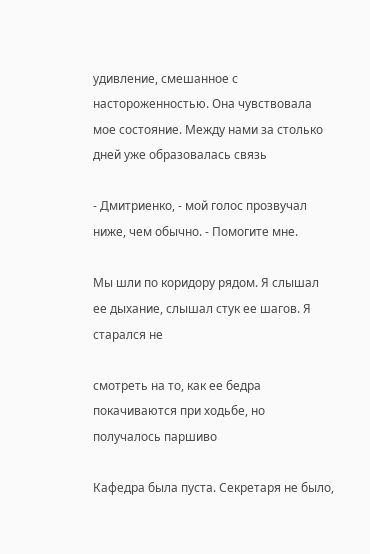удивление, смешанное с настороженностью. Она чувствовала мое состояние. Между нами за столько дней уже образовалась связь

- Дмитриенко, - мой голос прозвучал ниже, чем обычно. - Помогите мне.

Мы шли по коридору рядом. Я слышал ее дыхание, слышал стук ее шагов. Я старался не

смотреть на то, как ее бедра покачиваются при ходьбе, но получалось паршиво

Кафедра была пуста. Секретаря не было,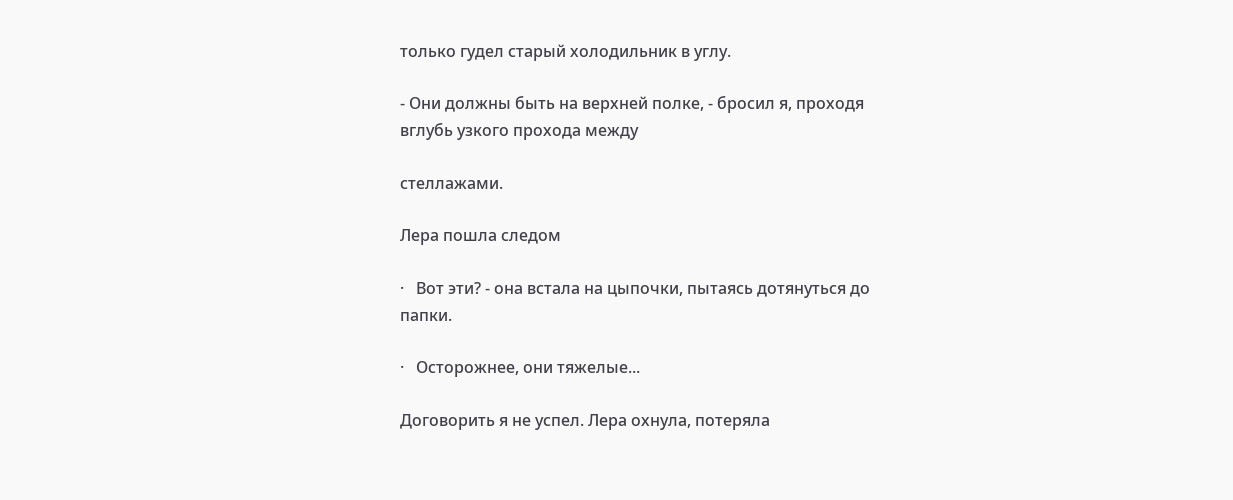только гудел старый холодильник в углу.

- Они должны быть на верхней полке, - бросил я, проходя вглубь узкого прохода между

стеллажами.

Лера пошла следом

·   Вот эти? - она встала на цыпочки, пытаясь дотянуться до папки.

·   Осторожнее, они тяжелые...

Договорить я не успел. Лера охнула, потеряла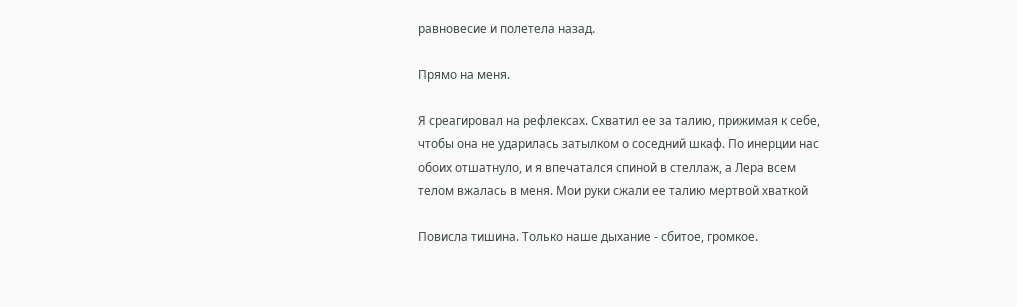равновесие и полетела назад.

Прямо на меня.

Я среагировал на рефлексах. Схватил ее за талию, прижимая к себе, чтобы она не ударилась затылком о соседний шкаф. По инерции нас обоих отшатнуло, и я впечатался спиной в стеллаж, а Лера всем телом вжалась в меня. Мои руки сжали ее талию мертвой хваткой

Повисла тишина. Только наше дыхание - сбитое, громкое.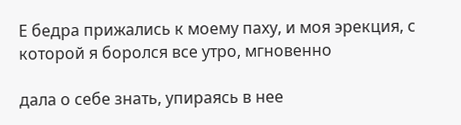Е бедра прижались к моему паху, и моя эрекция, с которой я боролся все утро, мгновенно

дала о себе знать, упираясь в нее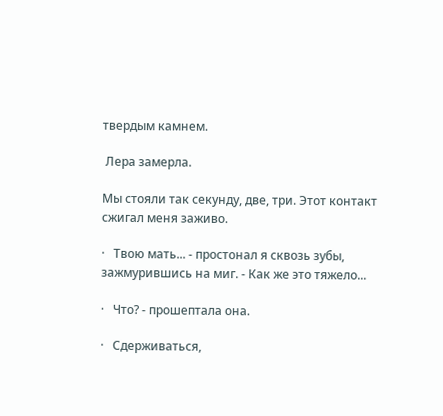твердым камнем.

 Лера замерла.

Мы стояли так секунду, две, три. Этот контакт сжигал меня заживо.

·   Твою мать... - простонал я сквозь зубы, зажмурившись на миг. - Как же это тяжело...

·   Что? - прошептала она.

·   Сдерживаться,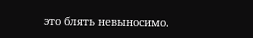это блять невыносимо.